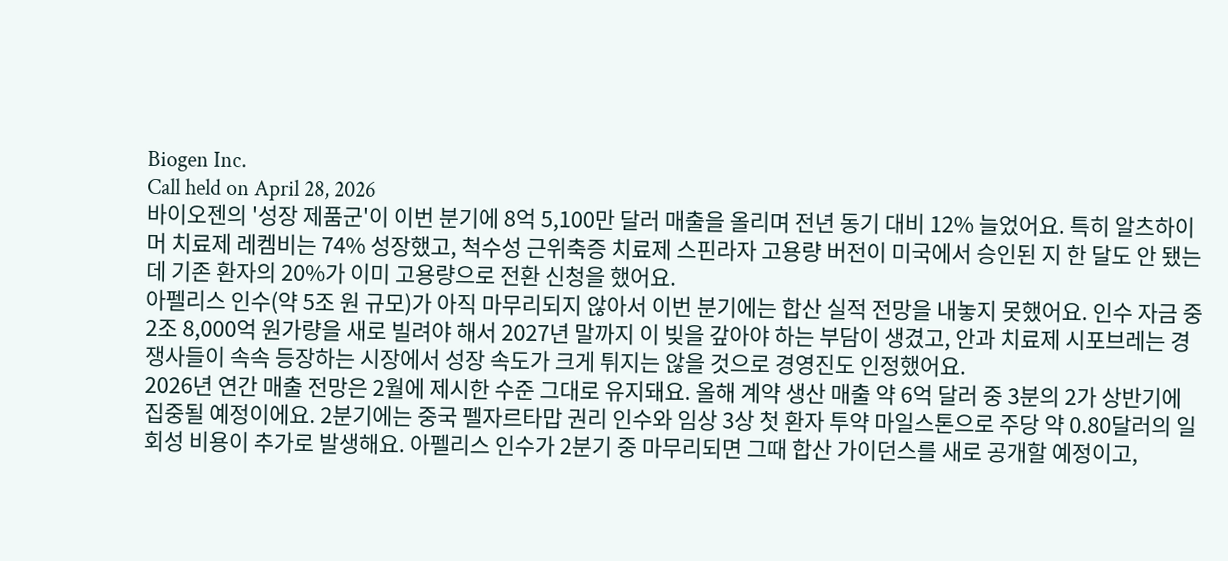Biogen Inc.
Call held on April 28, 2026
바이오젠의 '성장 제품군'이 이번 분기에 8억 5,100만 달러 매출을 올리며 전년 동기 대비 12% 늘었어요. 특히 알츠하이머 치료제 레켐비는 74% 성장했고, 척수성 근위축증 치료제 스핀라자 고용량 버전이 미국에서 승인된 지 한 달도 안 됐는데 기존 환자의 20%가 이미 고용량으로 전환 신청을 했어요.
아펠리스 인수(약 5조 원 규모)가 아직 마무리되지 않아서 이번 분기에는 합산 실적 전망을 내놓지 못했어요. 인수 자금 중 2조 8,000억 원가량을 새로 빌려야 해서 2027년 말까지 이 빚을 갚아야 하는 부담이 생겼고, 안과 치료제 시포브레는 경쟁사들이 속속 등장하는 시장에서 성장 속도가 크게 튀지는 않을 것으로 경영진도 인정했어요.
2026년 연간 매출 전망은 2월에 제시한 수준 그대로 유지돼요. 올해 계약 생산 매출 약 6억 달러 중 3분의 2가 상반기에 집중될 예정이에요. 2분기에는 중국 펠자르타맙 권리 인수와 임상 3상 첫 환자 투약 마일스톤으로 주당 약 0.80달러의 일회성 비용이 추가로 발생해요. 아펠리스 인수가 2분기 중 마무리되면 그때 합산 가이던스를 새로 공개할 예정이고,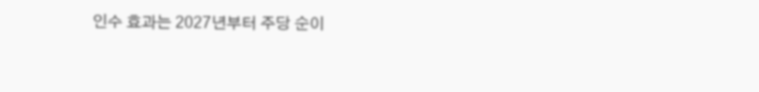인수 효과는 2027년부터 주당 순이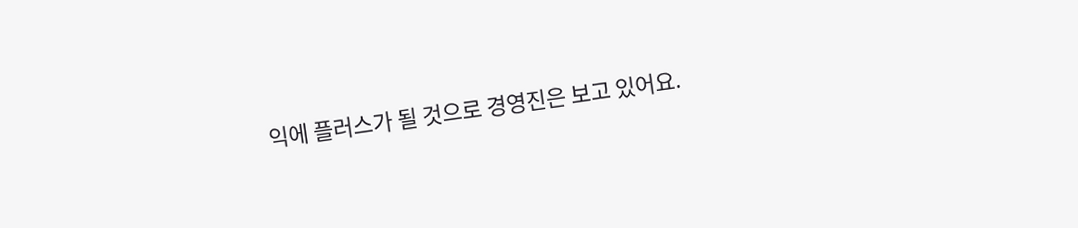익에 플러스가 될 것으로 경영진은 보고 있어요.